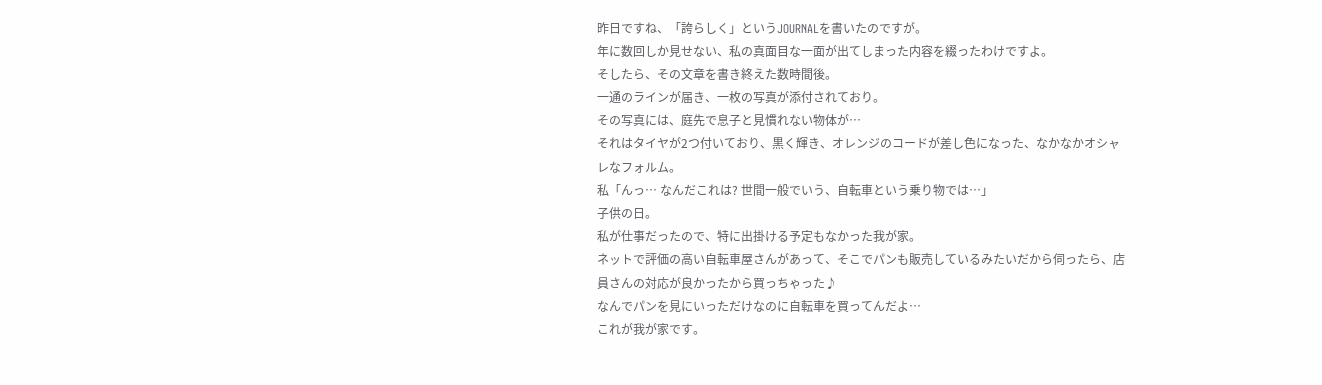昨日ですね、「誇らしく」というJOURNALを書いたのですが。
年に数回しか見せない、私の真面目な一面が出てしまった内容を綴ったわけですよ。
そしたら、その文章を書き終えた数時間後。
一通のラインが届き、一枚の写真が添付されており。
その写真には、庭先で息子と見慣れない物体が…
それはタイヤが2つ付いており、黒く輝き、オレンジのコードが差し色になった、なかなかオシャレなフォルム。
私「んっ… なんだこれは? 世間一般でいう、自転車という乗り物では…」
子供の日。
私が仕事だったので、特に出掛ける予定もなかった我が家。
ネットで評価の高い自転車屋さんがあって、そこでパンも販売しているみたいだから伺ったら、店員さんの対応が良かったから買っちゃった♪
なんでパンを見にいっただけなのに自転車を買ってんだよ…
これが我が家です。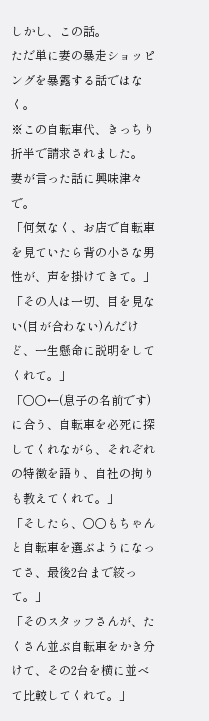しかし、この話。
ただ単に妻の暴走ショッピングを暴露する話ではなく。
※この自転車代、きっちり折半で請求されました。
妻が言った話に興味津々で。
「何気なく、お店で自転車を見ていたら背の小さな男性が、声を掛けてきて。」
「その人は一切、目を見ない(目が合わない)んだけど、一生懸命に説明をしてくれて。」
「〇〇←(息子の名前です)に合う、自転車を必死に探してくれながら、それぞれの特徴を語り、自社の拘りも教えてくれて。」
「そしたら、〇〇もちゃんと自転車を選ぶようになってさ、最後2台まで絞って。」
「そのスタッフさんが、たくさん並ぶ自転車をかき分けて、その2台を横に並べて比較してくれて。」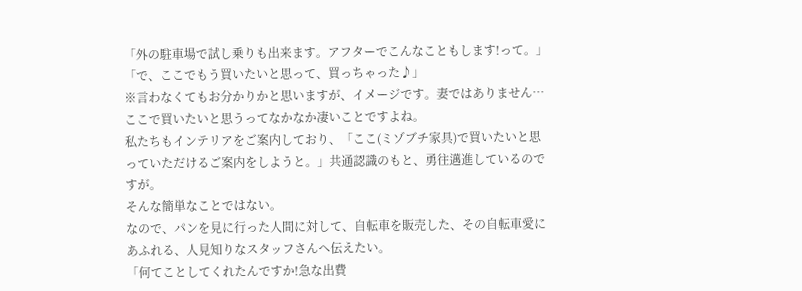「外の駐車場で試し乗りも出来ます。アフターでこんなこともします!って。」
「で、ここでもう買いたいと思って、買っちゃった♪」
※言わなくてもお分かりかと思いますが、イメージです。妻ではありません…
ここで買いたいと思うってなかなか凄いことですよね。
私たちもインテリアをご案内しており、「ここ(ミゾブチ家具)で買いたいと思っていただけるご案内をしようと。」共通認識のもと、勇往邁進しているのですが。
そんな簡単なことではない。
なので、パンを見に行った人間に対して、自転車を販売した、その自転車愛にあふれる、人見知りなスタッフさんへ伝えたい。
「何てことしてくれたんですか!急な出費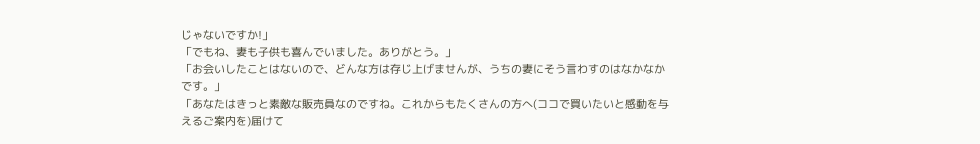じゃないですか!」
「でもね、妻も子供も喜んでいました。ありがとう。」
「お会いしたことはないので、どんな方は存じ上げませんが、うちの妻にそう言わすのはなかなかです。」
「あなたはきっと素敵な販売員なのですね。これからもたくさんの方へ(ココで買いたいと感動を与えるご案内を)届けて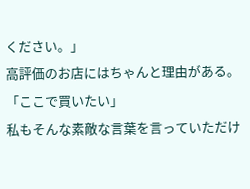ください。」
高評価のお店にはちゃんと理由がある。
「ここで買いたい」
私もそんな素敵な言葉を言っていただけ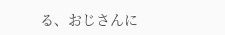る、おじさんに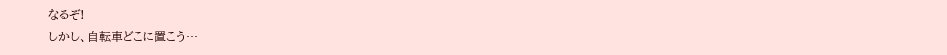なるぞ!
しかし、自転車どこに置こう…